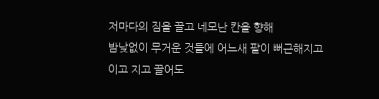저마다의 짐을 끌고 네모난 칸을 향해
밤낮없이 무거운 것들에 어느새 팔이 뻐근해지고
이고 지고 끌어도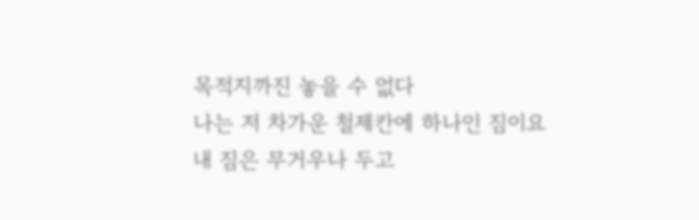목적지까진 놓을 수 없다
나는 저 차가운 철제칸에 하나인 짐이요
내 짐은 무거우나 두고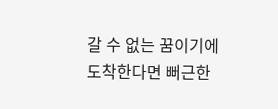갈 수 없는 꿈이기에
도착한다면 뻐근한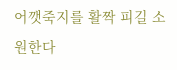어깻죽지를 활짝 피길 소원한다